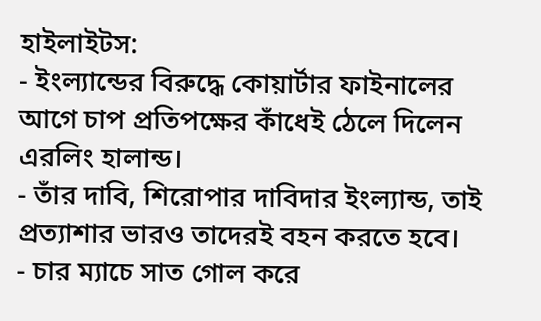হাইলাইটস:
- ইংল্যান্ডের বিরুদ্ধে কোয়ার্টার ফাইনালের আগে চাপ প্রতিপক্ষের কাঁধেই ঠেলে দিলেন এরলিং হালান্ড।
- তাঁর দাবি, শিরোপার দাবিদার ইংল্যান্ড, তাই প্রত্যাশার ভারও তাদেরই বহন করতে হবে।
- চার ম্যাচে সাত গোল করে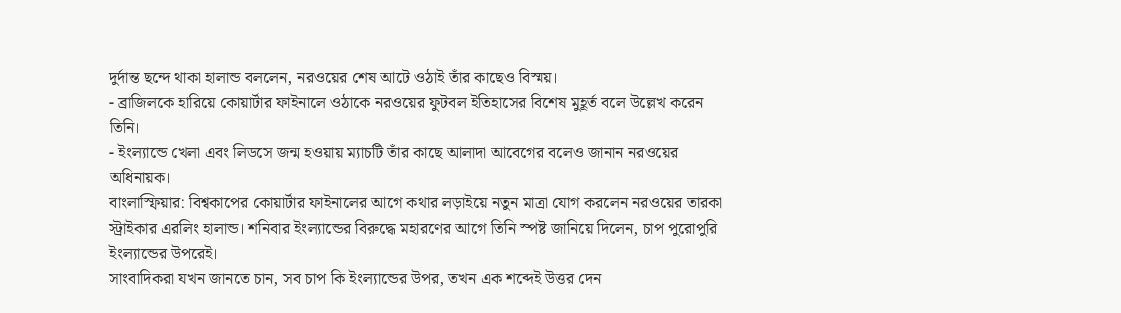দুর্দান্ত ছন্দে থাকা হালান্ড বললেন, নরওয়ের শেষ আটে ওঠাই তাঁর কাছেও বিস্ময়।
- ব্রাজিলকে হারিয়ে কোয়ার্টার ফাইনালে ওঠাকে নরওয়ের ফুটবল ইতিহাসের বিশেষ মুহূর্ত বলে উল্লেখ করেন তিনি।
- ইংল্যান্ডে খেলা এবং লিডসে জন্ম হওয়ায় ম্যাচটি তাঁর কাছে আলাদা আবেগের বলেও জানান নরওয়ের অধিনায়ক।
বাংলাস্ফিয়ার: বিশ্বকাপের কোয়ার্টার ফাইনালের আগে কথার লড়াইয়ে নতুন মাত্রা যোগ করলেন নরওয়ের তারকা স্ট্রাইকার এরলিং হালান্ড। শনিবার ইংল্যান্ডের বিরুদ্ধে মহারণের আগে তিনি স্পষ্ট জানিয়ে দিলেন, চাপ পুরোপুরি ইংল্যান্ডের উপরেই।
সাংবাদিকরা যখন জানতে চান, সব চাপ কি ইংল্যান্ডের উপর, তখন এক শব্দেই উত্তর দেন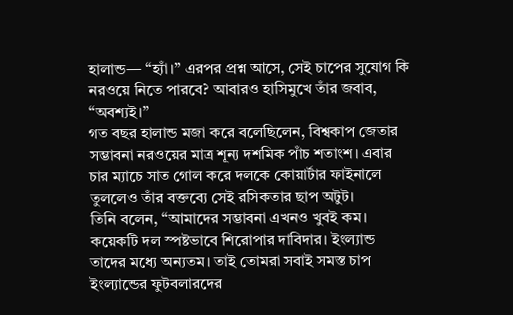হালান্ড— “হ্যাঁ।” এরপর প্রশ্ন আসে, সেই চাপের সুযোগ কি নরওয়ে নিতে পারবে? আবারও হাসিমুখে তাঁর জবাব, “অবশ্যই।”
গত বছর হালান্ড মজা করে বলেছিলেন, বিশ্বকাপ জেতার সম্ভাবনা নরওয়ের মাত্র শূন্য দশমিক পাঁচ শতাংশ। এবার চার ম্যাচে সাত গোল করে দলকে কোয়ার্টার ফাইনালে তুললেও তাঁর বক্তব্যে সেই রসিকতার ছাপ অটুট।
তিনি বলেন, “আমাদের সম্ভাবনা এখনও খুবই কম। কয়েকটি দল স্পষ্টভাবে শিরোপার দাবিদার। ইংল্যান্ড তাদের মধ্যে অন্যতম। তাই তোমরা সবাই সমস্ত চাপ ইংল্যান্ডের ফুটবলারদের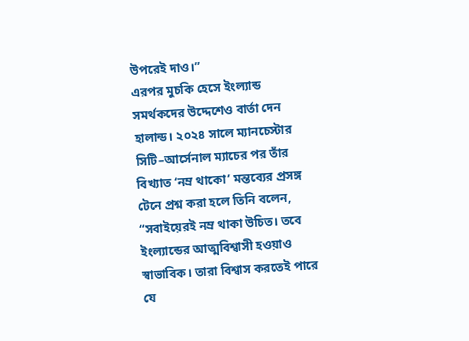উপরেই দাও।”
এরপর মুচকি হেসে ইংল্যান্ড সমর্থকদের উদ্দেশেও বার্তা দেন হালান্ড। ২০২৪ সালে ম্যানচেস্টার সিটি–আর্সেনাল ম্যাচের পর তাঁর বিখ্যাত ‘নম্র থাকো’ মন্তব্যের প্রসঙ্গ টেনে প্রশ্ন করা হলে তিনি বলেন, “সবাইয়েরই নম্র থাকা উচিত। তবে ইংল্যান্ডের আত্মবিশ্বাসী হওয়াও স্বাভাবিক। তারা বিশ্বাস করতেই পারে যে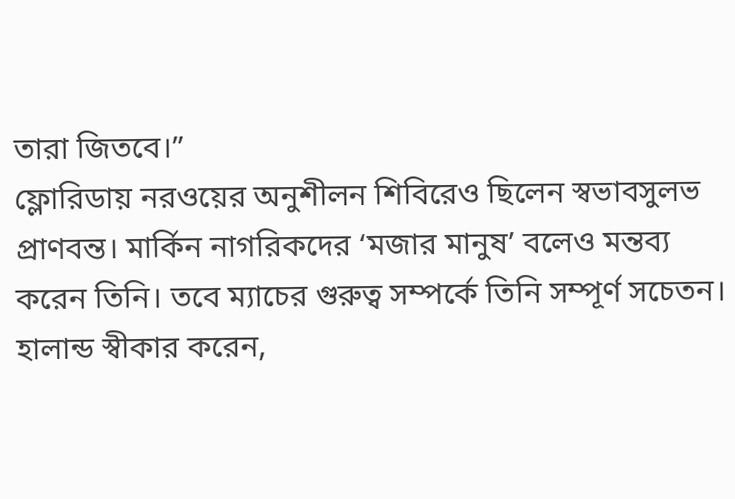তারা জিতবে।”
ফ্লোরিডায় নরওয়ের অনুশীলন শিবিরেও ছিলেন স্বভাবসুলভ প্রাণবন্ত। মার্কিন নাগরিকদের ‘মজার মানুষ’ বলেও মন্তব্য করেন তিনি। তবে ম্যাচের গুরুত্ব সম্পর্কে তিনি সম্পূর্ণ সচেতন।
হালান্ড স্বীকার করেন,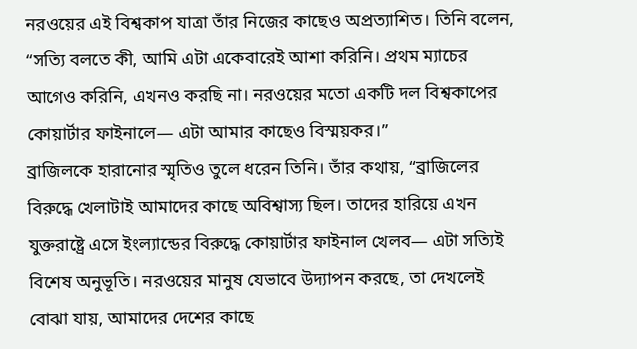নরওয়ের এই বিশ্বকাপ যাত্রা তাঁর নিজের কাছেও অপ্রত্যাশিত। তিনি বলেন, “সত্যি বলতে কী, আমি এটা একেবারেই আশা করিনি। প্রথম ম্যাচের আগেও করিনি, এখনও করছি না। নরওয়ের মতো একটি দল বিশ্বকাপের কোয়ার্টার ফাইনালে— এটা আমার কাছেও বিস্ময়কর।”
ব্রাজিলকে হারানোর স্মৃতিও তুলে ধরেন তিনি। তাঁর কথায়, “ব্রাজিলের বিরুদ্ধে খেলাটাই আমাদের কাছে অবিশ্বাস্য ছিল। তাদের হারিয়ে এখন যুক্তরাষ্ট্রে এসে ইংল্যান্ডের বিরুদ্ধে কোয়ার্টার ফাইনাল খেলব— এটা সত্যিই বিশেষ অনুভূতি। নরওয়ের মানুষ যেভাবে উদ্যাপন করছে, তা দেখলেই বোঝা যায়, আমাদের দেশের কাছে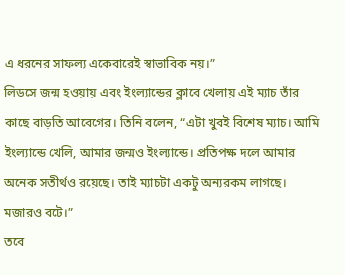এ ধরনের সাফল্য একেবারেই স্বাভাবিক নয়।”
লিডসে জন্ম হওয়ায় এবং ইংল্যান্ডের ক্লাবে খেলায় এই ম্যাচ তাঁর কাছে বাড়তি আবেগের। তিনি বলেন, “এটা খুবই বিশেষ ম্যাচ। আমি ইংল্যান্ডে খেলি, আমার জন্মও ইংল্যান্ডে। প্রতিপক্ষ দলে আমার অনেক সতীর্থও রয়েছে। তাই ম্যাচটা একটু অন্যরকম লাগছে। মজারও বটে।”
তবে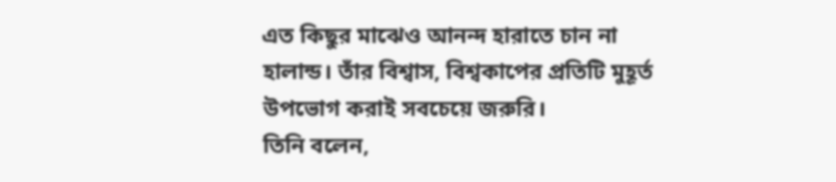এত কিছুর মাঝেও আনন্দ হারাতে চান না হালান্ড। তাঁর বিশ্বাস, বিশ্বকাপের প্রতিটি মুহূর্ত উপভোগ করাই সবচেয়ে জরুরি।
তিনি বলেন,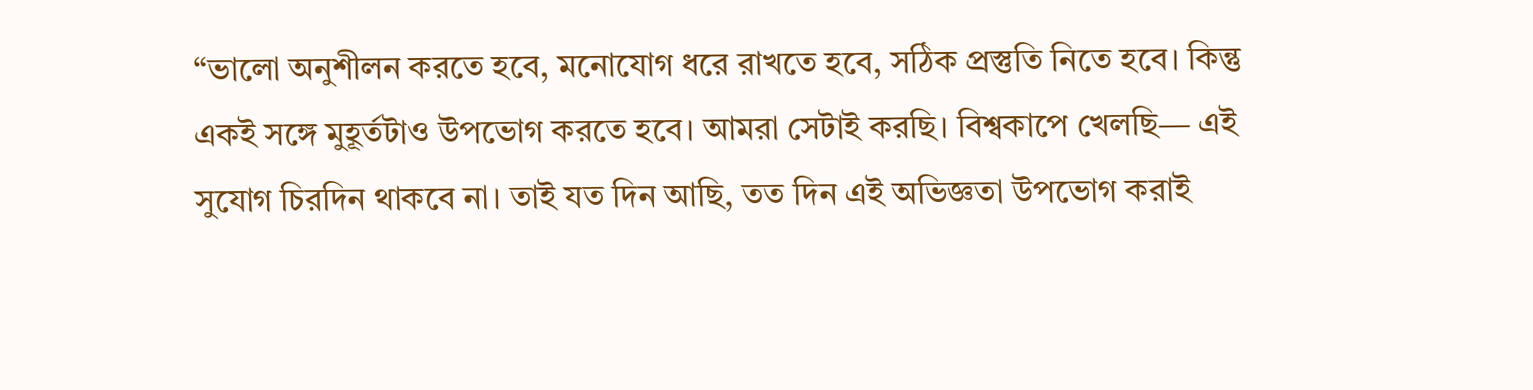“ভালো অনুশীলন করতে হবে, মনোযোগ ধরে রাখতে হবে, সঠিক প্রস্তুতি নিতে হবে। কিন্তু একই সঙ্গে মুহূর্তটাও উপভোগ করতে হবে। আমরা সেটাই করছি। বিশ্বকাপে খেলছি— এই সুযোগ চিরদিন থাকবে না। তাই যত দিন আছি, তত দিন এই অভিজ্ঞতা উপভোগ করাই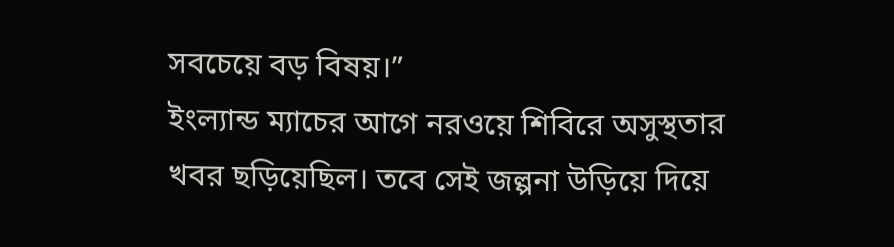সবচেয়ে বড় বিষয়।”
ইংল্যান্ড ম্যাচের আগে নরওয়ে শিবিরে অসুস্থতার খবর ছড়িয়েছিল। তবে সেই জল্পনা উড়িয়ে দিয়ে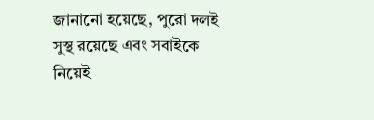জানানো হয়েছে, পুরো দলই সুস্থ রয়েছে এবং সবাইকে নিয়েই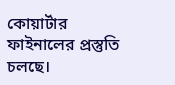কোয়ার্টার ফাইনালের প্রস্তুতি চলছে।